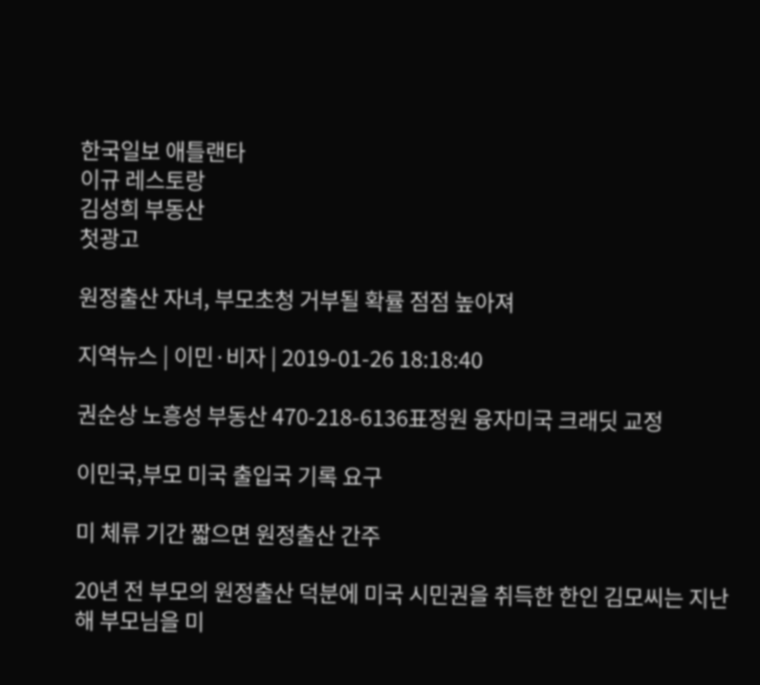한국일보 애틀랜타
이규 레스토랑
김성희 부동산
첫광고

원정출산 자녀, 부모초청 거부될 확률 점점 높아져

지역뉴스 | 이민·비자 | 2019-01-26 18:18:40

권순상 노흥성 부동산 470-218-6136표정원 융자미국 크래딧 교정

이민국,부모 미국 출입국 기록 요구

미 체류 기간 짧으면 원정출산 간주

20년 전 부모의 원정출산 덕분에 미국 시민권을 취득한 한인 김모씨는 지난해 부모님을 미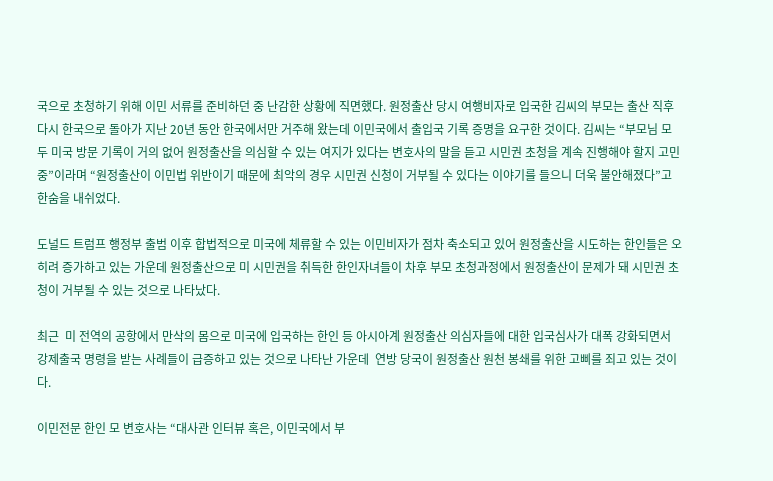국으로 초청하기 위해 이민 서류를 준비하던 중 난감한 상황에 직면했다. 원정출산 당시 여행비자로 입국한 김씨의 부모는 출산 직후 다시 한국으로 돌아가 지난 20년 동안 한국에서만 거주해 왔는데 이민국에서 출입국 기록 증명을 요구한 것이다. 김씨는 “부모님 모두 미국 방문 기록이 거의 없어 원정출산을 의심할 수 있는 여지가 있다는 변호사의 말을 듣고 시민권 초청을 계속 진행해야 할지 고민 중”이라며 “원정출산이 이민법 위반이기 때문에 최악의 경우 시민권 신청이 거부될 수 있다는 이야기를 들으니 더욱 불안해졌다”고 한숨을 내쉬었다.

도널드 트럼프 행정부 출범 이후 합법적으로 미국에 체류할 수 있는 이민비자가 점차 축소되고 있어 원정출산을 시도하는 한인들은 오히려 증가하고 있는 가운데 원정출산으로 미 시민권을 취득한 한인자녀들이 차후 부모 초청과정에서 원정출산이 문제가 돼 시민권 초청이 거부될 수 있는 것으로 나타났다.

최근  미 전역의 공항에서 만삭의 몸으로 미국에 입국하는 한인 등 아시아계 원정출산 의심자들에 대한 입국심사가 대폭 강화되면서 강제출국 명령을 받는 사례들이 급증하고 있는 것으로 나타난 가운데  연방 당국이 원정출산 원천 봉쇄를 위한 고삐를 죄고 있는 것이다.

이민전문 한인 모 변호사는 “대사관 인터뷰 혹은, 이민국에서 부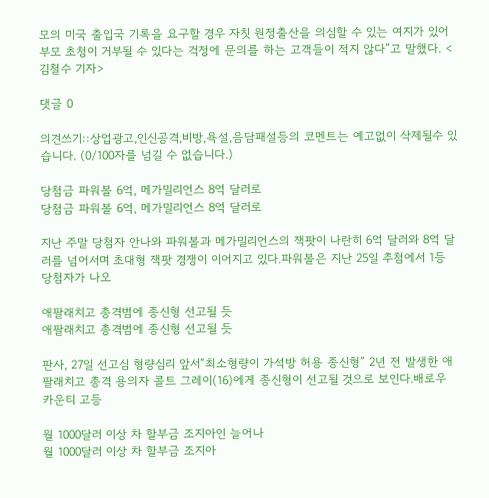모의 미국 출입국 기록을 요구할 경우 자칫 원정출산을 의심할 수 있는 여지가 있어 부모 초청이 거부될 수 있다는 걱정에 문의를 하는 고객들이 적지 않다”고 말했다. <김철수 기자>

댓글 0

의견쓰기::상업광고,인신공격,비방,욕설,음담패설등의 코멘트는 예고없이 삭제될수 있습니다. (0/100자를 넘길 수 없습니다.)

당첨금 파워볼 6억, 메가밀리언스 8억 달러로
당첨금 파워볼 6억, 메가밀리언스 8억 달러로

지난 주말 당첨자 안나와 파워볼과 메가밀리언스의 잭팟이 나란히 6억 달러와 8억 달러를 넘어서며 초대형 잭팟 경쟁이 이어지고 있다.파워볼은 지난 25일 추첨에서 1등 당첨자가 나오

애팔래치고 총격범에 종신형 선고될 듯
애팔래치고 총격범에 종신형 선고될 듯

판사, 27일 선고심 형량심리 앞서“최소형량이 가석방 허용 종신형” 2년 전 발생한 애팔래치고 총격 용의자 콜트 그레이(16)에게 종신형이 선고될 것으로 보인다.배로우 카운티 고등

월 1000달러 이상 차 할부금 조지아인 늘어나
월 1000달러 이상 차 할부금 조지아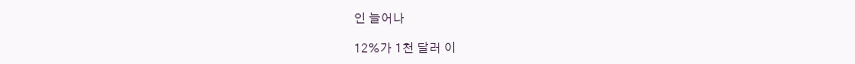인 늘어나

12%가 1천 달러 이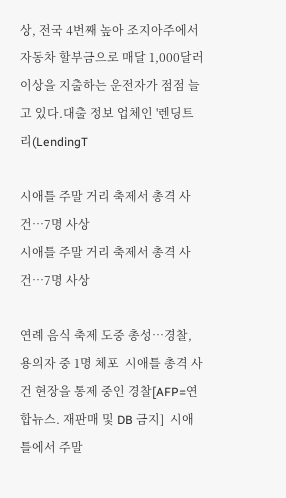상, 전국 4번째 높아 조지아주에서 자동차 할부금으로 매달 1,000달러 이상을 지출하는 운전자가 점점 늘고 있다.대출 정보 업체인 '렌딩트리(LendingT

시애틀 주말 거리 축제서 총격 사건…7명 사상
시애틀 주말 거리 축제서 총격 사건…7명 사상

연례 음식 축제 도중 총성…경찰, 용의자 중 1명 체포  시애틀 총격 사건 현장을 통제 중인 경찰[AFP=연합뉴스. 재판매 및 DB 금지]  시애틀에서 주말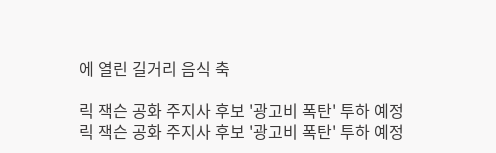에 열린 길거리 음식 축

릭 잭슨 공화 주지사 후보 '광고비 폭탄' 투하 예정
릭 잭슨 공화 주지사 후보 '광고비 폭탄' 투하 예정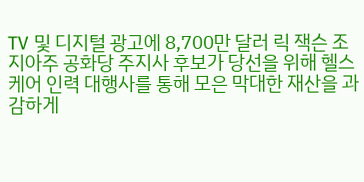TV 및 디지털 광고에 8,700만 달러 릭 잭슨 조지아주 공화당 주지사 후보가 당선을 위해 헬스케어 인력 대행사를 통해 모은 막대한 재산을 과감하게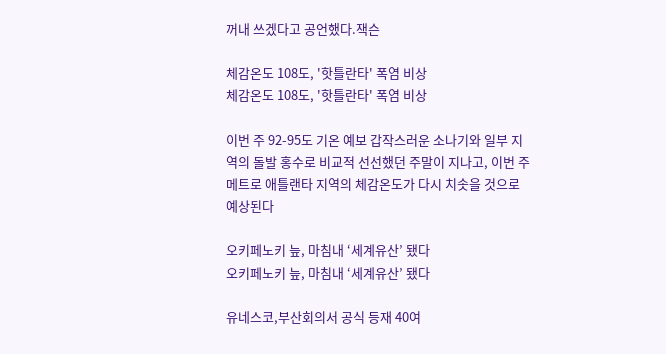꺼내 쓰겠다고 공언했다.잭슨

체감온도 108도, '핫틀란타' 폭염 비상
체감온도 108도, '핫틀란타' 폭염 비상

이번 주 92-95도 기온 예보 갑작스러운 소나기와 일부 지역의 돌발 홍수로 비교적 선선했던 주말이 지나고, 이번 주 메트로 애틀랜타 지역의 체감온도가 다시 치솟을 것으로 예상된다

오키페노키 늪, 마침내 ‘세계유산’ 됐다
오키페노키 늪, 마침내 ‘세계유산’ 됐다

유네스코,부산회의서 공식 등재 40여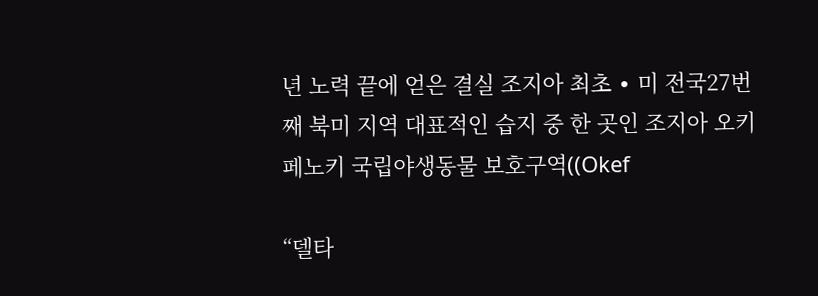년 노력 끝에 얻은 결실 조지아 최초 ∙ 미 전국27번째 북미 지역 대표적인 습지 중 한 곳인 조지아 오키페노키 국립야생동물 보호구역((Okef

“델타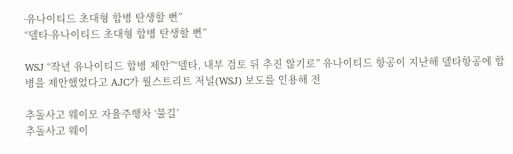∙유나이티드 초대형 합병 탄생할 뻔”
“델타∙유나이티드 초대형 합병 탄생할 뻔”

WSJ “작년 유나이티드 합병 제안”“델타, 내부 검토 뒤 추진 않기로” 유나이티드 항공이 지난해 델타항공에 합병을 제안했었다고 AJC가 월스트리트 저널(WSJ) 보도를 인용해 전

추돌사고 웨이모 자율주행차 ‘불길’
추돌사고 웨이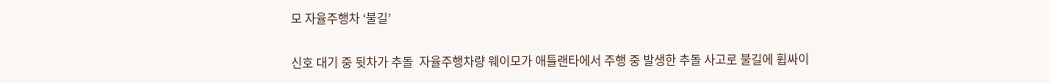모 자율주행차 ‘불길’

신호 대기 중 뒷차가 추돌  자율주행차량 웨이모가 애틀랜타에서 주행 중 발생한 추돌 사고로 불길에 휩싸이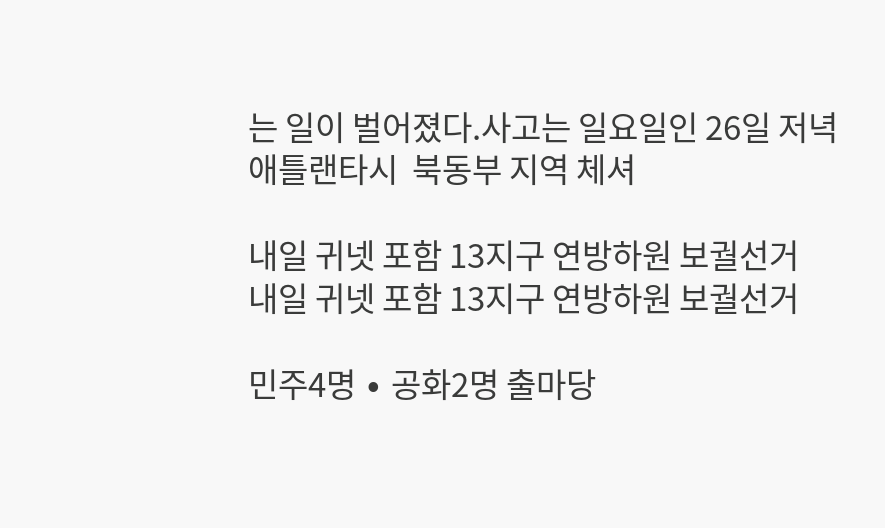는 일이 벌어졌다.사고는 일요일인 26일 저녁 애틀랜타시  북동부 지역 체셔

내일 귀넷 포함 13지구 연방하원 보궐선거
내일 귀넷 포함 13지구 연방하원 보궐선거

민주4명 ∙ 공화2명 출마당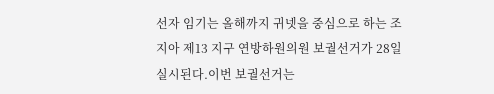선자 임기는 올해까지 귀넷을 중심으로 하는 조지아 제13 지구 연방하원의원 보궐선거가 28일 실시된다.이번 보궐선거는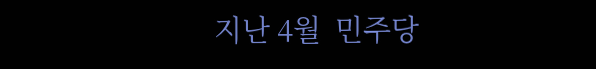지난 4월  민주당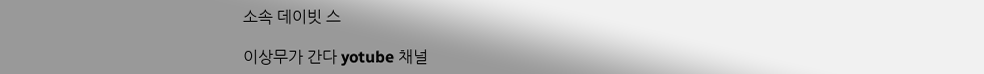소속 데이빗 스

이상무가 간다 yotube 채널